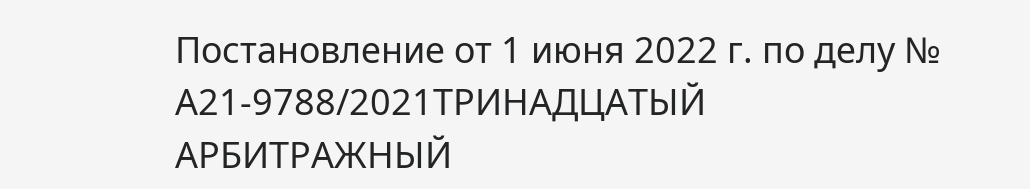Постановление от 1 июня 2022 г. по делу № А21-9788/2021ТРИНАДЦАТЫЙ АРБИТРАЖНЫЙ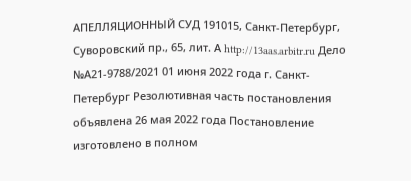АПЕЛЛЯЦИОННЫЙ СУД 191015, Санкт-Петербург, Суворовский пр., 65, лит. А http://13aas.arbitr.ru Дело №А21-9788/2021 01 июня 2022 года г. Санкт-Петербург Резолютивная часть постановления объявлена 26 мая 2022 года Постановление изготовлено в полном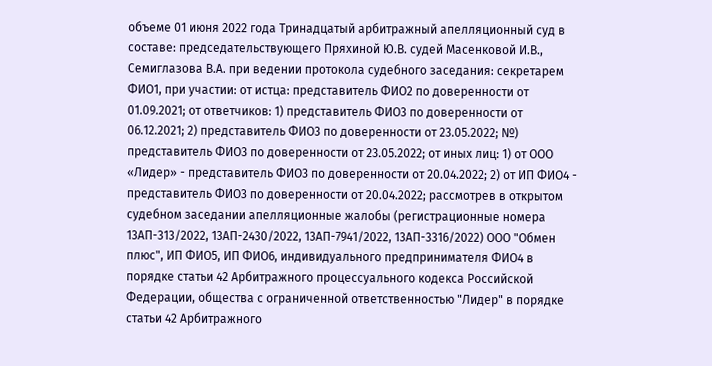объеме 01 июня 2022 года Тринадцатый арбитражный апелляционный суд в составе: председательствующего Пряхиной Ю.В. судей Масенковой И.В., Семиглазова В.А. при ведении протокола судебного заседания: секретарем ФИО1, при участии: от истца: представитель ФИО2 по доверенности от 01.09.2021; от ответчиков: 1) представитель ФИО3 по доверенности от 06.12.2021; 2) представитель ФИО3 по доверенности от 23.05.2022; №) представитель ФИО3 по доверенности от 23.05.2022; от иных лиц: 1) от ООО «Лидер» - представитель ФИО3 по доверенности от 20.04.2022; 2) от ИП ФИО4 - представитель ФИО3 по доверенности от 20.04.2022; рассмотрев в открытом судебном заседании апелляционные жалобы (регистрационные номера 13АП-313/2022, 13АП-2430/2022, 13АП-7941/2022, 13АП-3316/2022) ООО "Обмен плюс", ИП ФИО5, ИП ФИО6, индивидуального предпринимателя ФИО4 в порядке статьи 42 Арбитражного процессуального кодекса Российской Федерации, общества с ограниченной ответственностью "Лидер" в порядке статьи 42 Арбитражного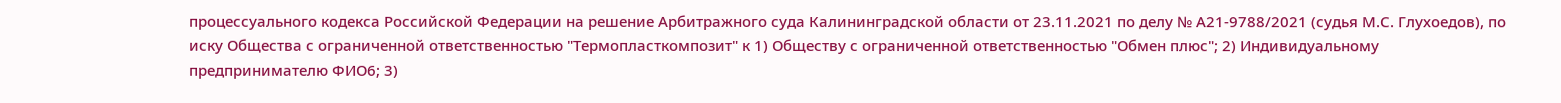процессуального кодекса Российской Федерации на решение Арбитражного суда Калининградской области от 23.11.2021 по делу № А21-9788/2021 (судья М.С. Глухоедов), по иску Общества с ограниченной ответственностью "Термопласткомпозит" к 1) Обществу с ограниченной ответственностью "Обмен плюс"; 2) Индивидуальному предпринимателю ФИО6; 3)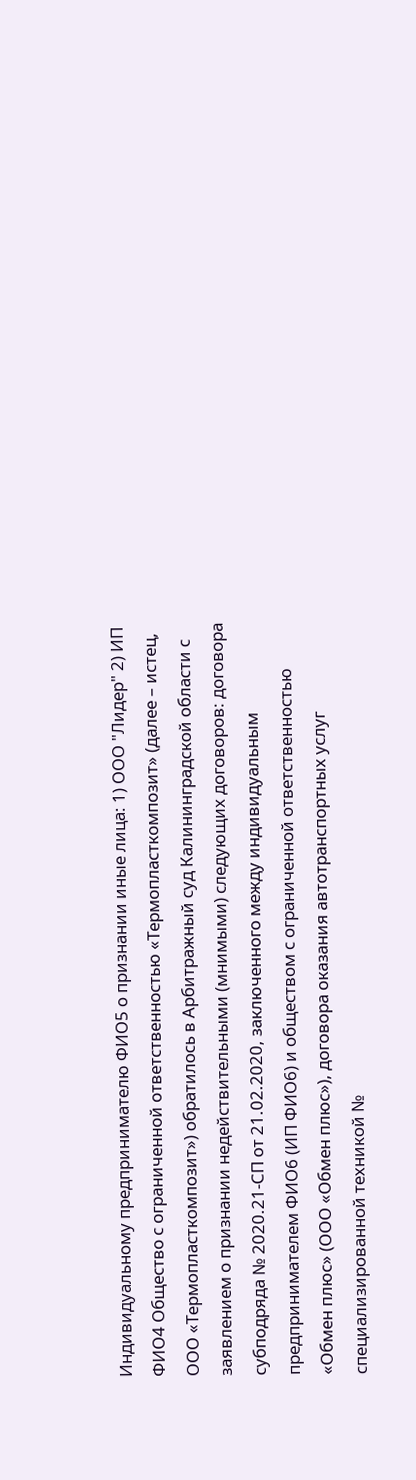Индивидуальному предпринимателю ФИО5 о признании иные лица: 1) ООО "Лидер" 2) ИП ФИО4 Общество с ограниченной ответственностью «Термопласткомпозит» (далее – истец, ООО «Термопласткомпозит») обратилось в Арбитражный суд Калининградской области с заявлением о признании недействительными (мнимыми) следующих договоров: договора субподряда № 2020.21-СП от 21.02.2020, заключенного между индивидуальным предпринимателем ФИО6 (ИП ФИО6) и обществом с ограниченной ответственностью «Обмен плюс» (ООО «Обмен плюс»), договора оказания автотранспортных услуг специализированной техникой №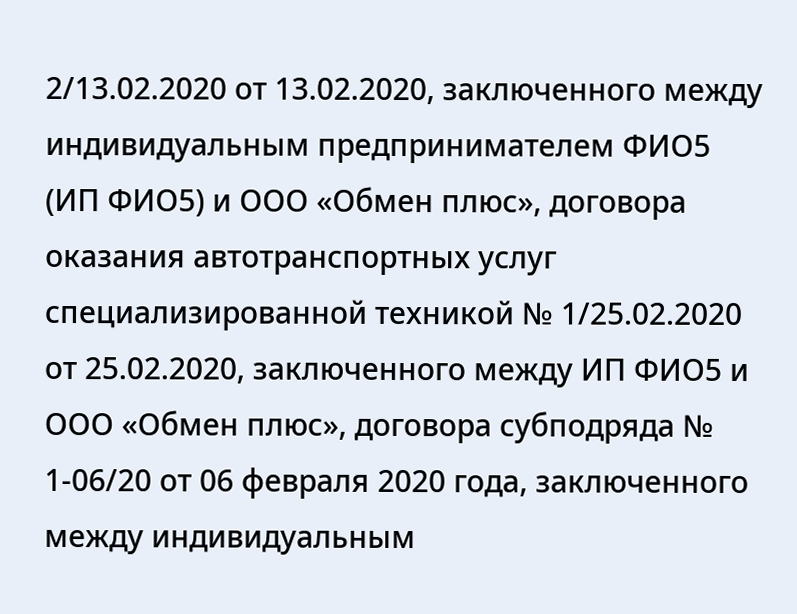2/13.02.2020 от 13.02.2020, заключенного между индивидуальным предпринимателем ФИО5 (ИП ФИО5) и ООО «Обмен плюс», договора оказания автотранспортных услуг специализированной техникой № 1/25.02.2020 от 25.02.2020, заключенного между ИП ФИО5 и ООО «Обмен плюс», договора субподряда № 1-06/20 от 06 февраля 2020 года, заключенного между индивидуальным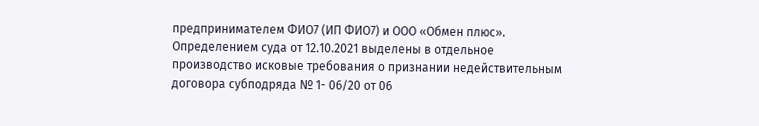предпринимателем ФИО7 (ИП ФИО7) и ООО «Обмен плюс». Определением суда от 12.10.2021 выделены в отдельное производство исковые требования о признании недействительным договора субподряда № 1- 06/20 от 06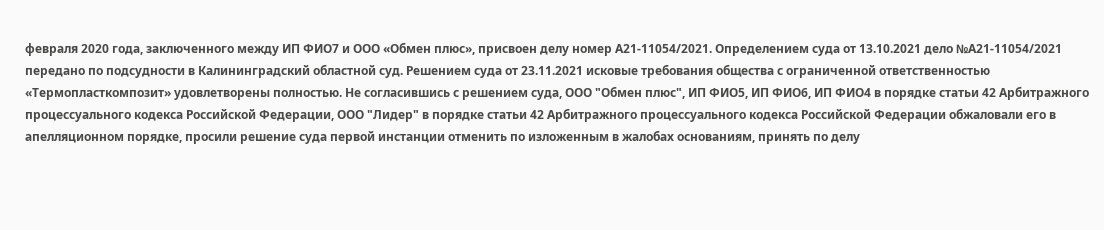февраля 2020 года, заключенного между ИП ФИО7 и ООО «Обмен плюс», присвоен делу номер А21-11054/2021. Определением суда от 13.10.2021 дело №А21-11054/2021 передано по подсудности в Калининградский областной суд. Решением суда от 23.11.2021 исковые требования общества с ограниченной ответственностью «Термопласткомпозит» удовлетворены полностью. Не согласившись с решением суда, ООО "Обмен плюс", ИП ФИО5, ИП ФИО6, ИП ФИО4 в порядке статьи 42 Арбитражного процессуального кодекса Российской Федерации, ООО "Лидер" в порядке статьи 42 Арбитражного процессуального кодекса Российской Федерации обжаловали его в апелляционном порядке, просили решение суда первой инстанции отменить по изложенным в жалобах основаниям, принять по делу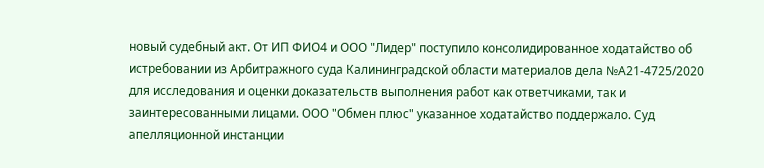новый судебный акт. От ИП ФИО4 и ООО "Лидер" поступило консолидированное ходатайство об истребовании из Арбитражного суда Калининградской области материалов дела №А21-4725/2020 для исследования и оценки доказательств выполнения работ как ответчиками, так и заинтересованными лицами. ООО "Обмен плюс" указанное ходатайство поддержало. Суд апелляционной инстанции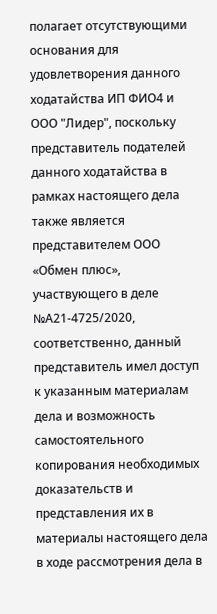полагает отсутствующими основания для удовлетворения данного ходатайства ИП ФИО4 и ООО "Лидер", поскольку представитель подателей данного ходатайства в рамках настоящего дела также является представителем ООО «Обмен плюс», участвующего в деле №А21-4725/2020, соответственно, данный представитель имел доступ к указанным материалам дела и возможность самостоятельного копирования необходимых доказательств и представления их в материалы настоящего дела в ходе рассмотрения дела в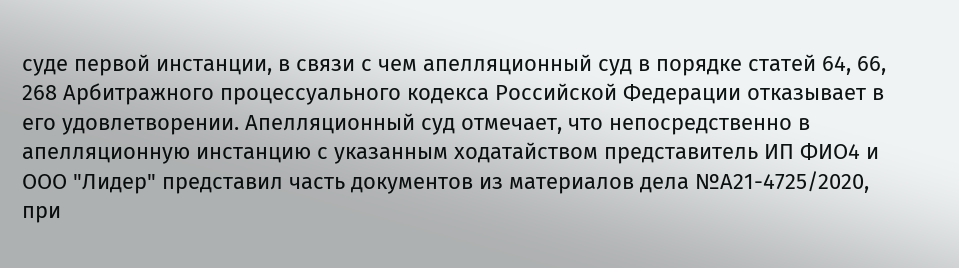суде первой инстанции, в связи с чем апелляционный суд в порядке статей 64, 66, 268 Арбитражного процессуального кодекса Российской Федерации отказывает в его удовлетворении. Апелляционный суд отмечает, что непосредственно в апелляционную инстанцию с указанным ходатайством представитель ИП ФИО4 и ООО "Лидер" представил часть документов из материалов дела №А21-4725/2020, при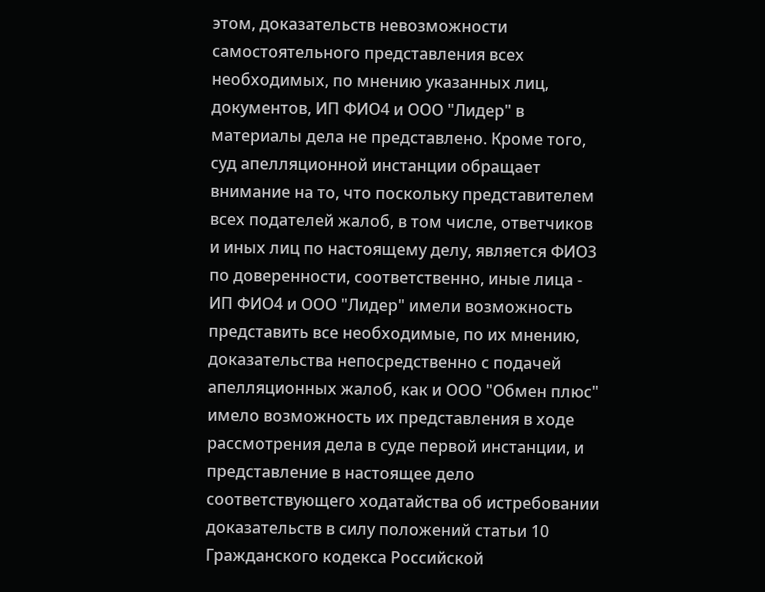этом, доказательств невозможности самостоятельного представления всех необходимых, по мнению указанных лиц, документов, ИП ФИО4 и ООО "Лидер" в материалы дела не представлено. Кроме того, суд апелляционной инстанции обращает внимание на то, что поскольку представителем всех подателей жалоб, в том числе, ответчиков и иных лиц по настоящему делу, является ФИО3 по доверенности, соответственно, иные лица - ИП ФИО4 и ООО "Лидер" имели возможность представить все необходимые, по их мнению, доказательства непосредственно с подачей апелляционных жалоб, как и ООО "Обмен плюс" имело возможность их представления в ходе рассмотрения дела в суде первой инстанции, и представление в настоящее дело соответствующего ходатайства об истребовании доказательств в силу положений статьи 10 Гражданского кодекса Российской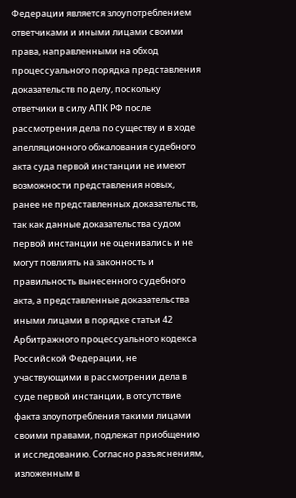Федерации является злоупотреблением ответчиками и иными лицами своими права, направленными на обход процессуального порядка представления доказательств по делу, поскольку ответчики в силу АПК РФ после рассмотрения дела по существу и в ходе апелляционного обжалования судебного акта суда первой инстанции не имеют возможности представления новых, ранее не представленных доказательств, так как данные доказательства судом первой инстанции не оценивались и не могут повлиять на законность и правильность вынесенного судебного акта, а представленные доказательства иными лицами в порядке статьи 42 Арбитражного процессуального кодекса Российской Федерации, не участвующими в рассмотрении дела в суде первой инстанции, в отсутствие факта злоупотребления такими лицами своими правами, подлежат приобщению и исследованию. Согласно разъяснениям, изложенным в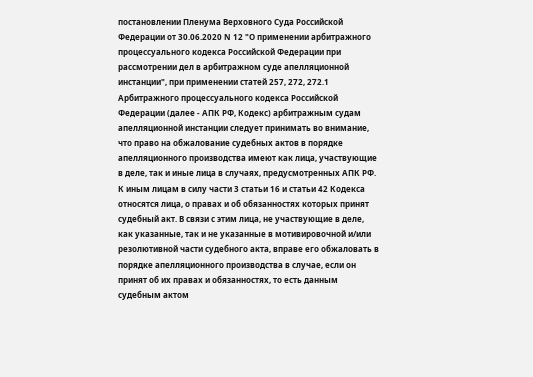постановлении Пленума Верховного Суда Российской Федерации от 30.06.2020 N 12 "О применении арбитражного процессуального кодекса Российской Федерации при рассмотрении дел в арбитражном суде апелляционной инстанции", при применении статей 257, 272, 272.1 Арбитражного процессуального кодекса Российской Федерации (далее - АПК РФ, Кодекс) арбитражным судам апелляционной инстанции следует принимать во внимание, что право на обжалование судебных актов в порядке апелляционного производства имеют как лица, участвующие в деле, так и иные лица в случаях, предусмотренных АПК РФ. К иным лицам в силу части 3 статьи 16 и статьи 42 Кодекса относятся лица, о правах и об обязанностях которых принят судебный акт. В связи с этим лица, не участвующие в деле, как указанные, так и не указанные в мотивировочной и/или резолютивной части судебного акта, вправе его обжаловать в порядке апелляционного производства в случае, если он принят об их правах и обязанностях, то есть данным судебным актом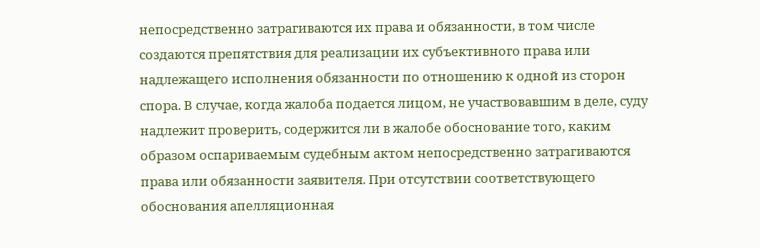непосредственно затрагиваются их права и обязанности, в том числе создаются препятствия для реализации их субъективного права или надлежащего исполнения обязанности по отношению к одной из сторон спора. В случае, когда жалоба подается лицом, не участвовавшим в деле, суду надлежит проверить, содержится ли в жалобе обоснование того, каким образом оспариваемым судебным актом непосредственно затрагиваются права или обязанности заявителя. При отсутствии соответствующего обоснования апелляционная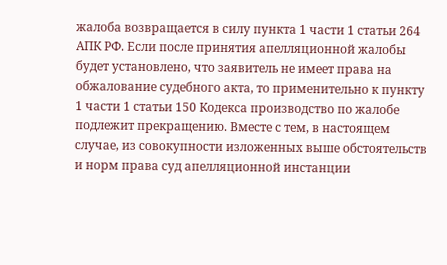жалоба возвращается в силу пункта 1 части 1 статьи 264 АПК РФ. Если после принятия апелляционной жалобы будет установлено, что заявитель не имеет права на обжалование судебного акта, то применительно к пункту 1 части 1 статьи 150 Кодекса производство по жалобе подлежит прекращению. Вместе с тем, в настоящем случае, из совокупности изложенных выше обстоятельств и норм права суд апелляционной инстанции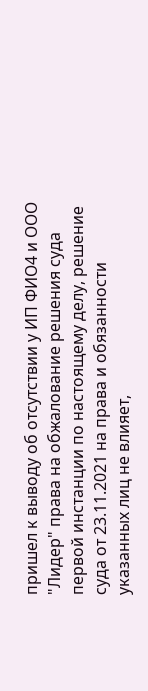пришел к выводу об отсутствии у ИП ФИО4 и ООО "Лидер" права на обжалование решения суда первой инстанции по настоящему делу, решение суда от 23.11.2021 на права и обязанности указанных лиц не влияет,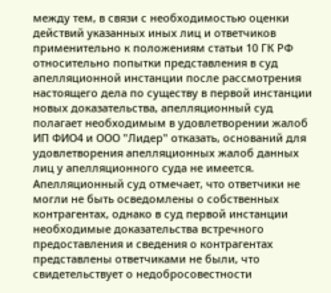между тем, в связи с необходимостью оценки действий указанных иных лиц и ответчиков применительно к положениям статьи 10 ГК РФ относительно попытки представления в суд апелляционной инстанции после рассмотрения настоящего дела по существу в первой инстанции новых доказательства, апелляционный суд полагает необходимым в удовлетворении жалоб ИП ФИО4 и ООО "Лидер" отказать, оснований для удовлетворения апелляционных жалоб данных лиц у апелляционного суда не имеется. Апелляционный суд отмечает, что ответчики не могли не быть осведомлены о собственных контрагентах, однако в суд первой инстанции необходимые доказательства встречного предоставления и сведения о контрагентах представлены ответчиками не были, что свидетельствует о недобросовестности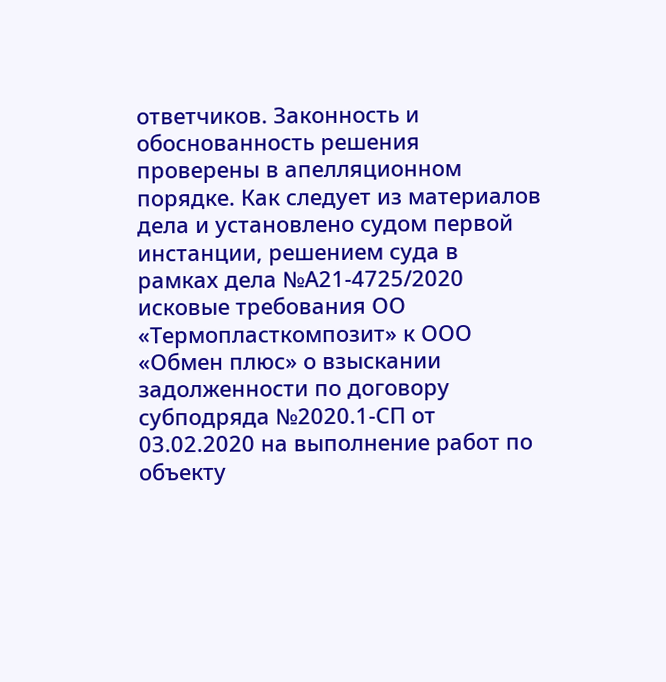ответчиков. Законность и обоснованность решения проверены в апелляционном порядке. Как следует из материалов дела и установлено судом первой инстанции, решением суда в рамках дела №А21-4725/2020 исковые требования ОО «Термопласткомпозит» к ООО «Обмен плюс» о взыскании задолженности по договору субподряда №2020.1-СП от 03.02.2020 на выполнение работ по объекту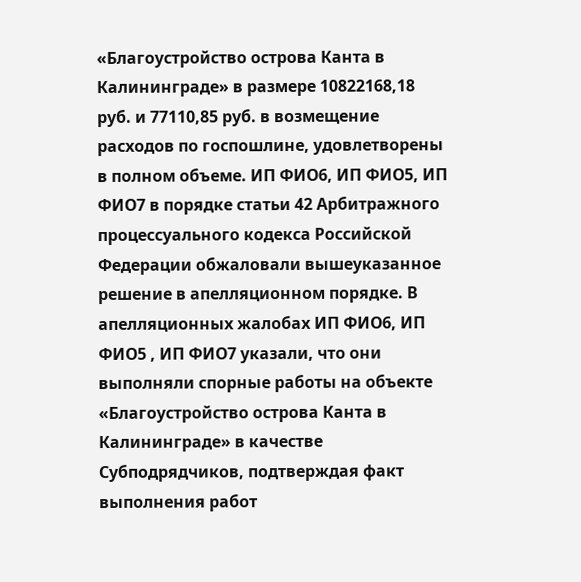«Благоустройство острова Канта в Калининграде» в размере 10822168,18 руб. и 77110,85 руб. в возмещение расходов по госпошлине, удовлетворены в полном объеме. ИП ФИО6, ИП ФИО5, ИП ФИО7 в порядке статьи 42 Арбитражного процессуального кодекса Российской Федерации обжаловали вышеуказанное решение в апелляционном порядке. В апелляционных жалобах ИП ФИО6, ИП ФИО5 , ИП ФИО7 указали, что они выполняли спорные работы на объекте «Благоустройство острова Канта в Калининграде» в качестве Субподрядчиков, подтверждая факт выполнения работ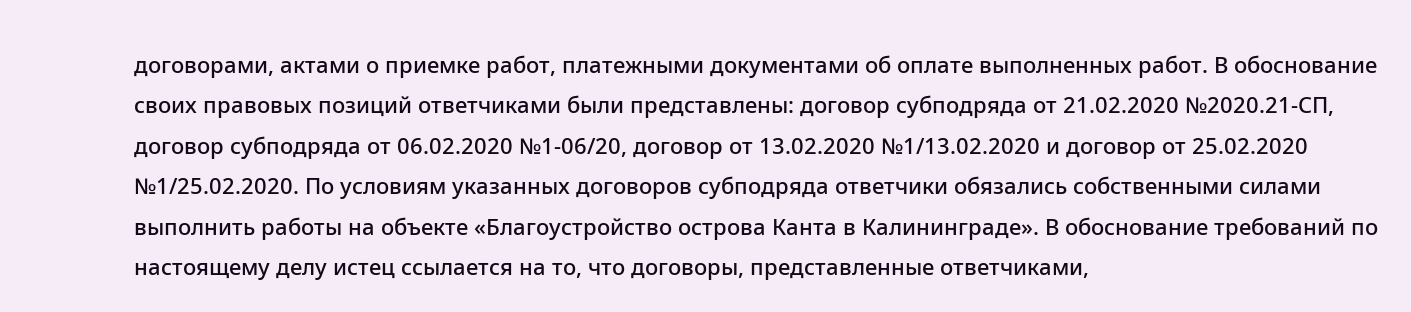договорами, актами о приемке работ, платежными документами об оплате выполненных работ. В обоснование своих правовых позиций ответчиками были представлены: договор субподряда от 21.02.2020 №2020.21-СП, договор субподряда от 06.02.2020 №1-06/20, договор от 13.02.2020 №1/13.02.2020 и договор от 25.02.2020 №1/25.02.2020. По условиям указанных договоров субподряда ответчики обязались собственными силами выполнить работы на объекте «Благоустройство острова Канта в Калининграде». В обоснование требований по настоящему делу истец ссылается на то, что договоры, представленные ответчиками,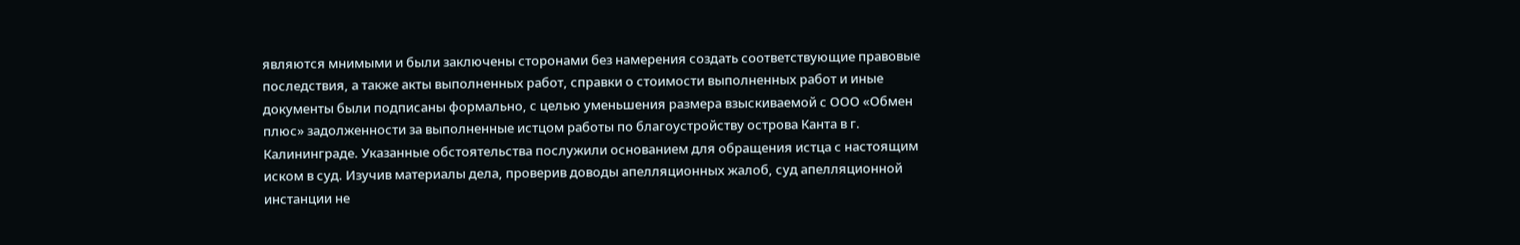являются мнимыми и были заключены сторонами без намерения создать соответствующие правовые последствия, а также акты выполненных работ, справки о стоимости выполненных работ и иные документы были подписаны формально, с целью уменьшения размера взыскиваемой с ООО «Обмен плюс» задолженности за выполненные истцом работы по благоустройству острова Канта в г. Калининграде. Указанные обстоятельства послужили основанием для обращения истца с настоящим иском в суд. Изучив материалы дела, проверив доводы апелляционных жалоб, суд апелляционной инстанции не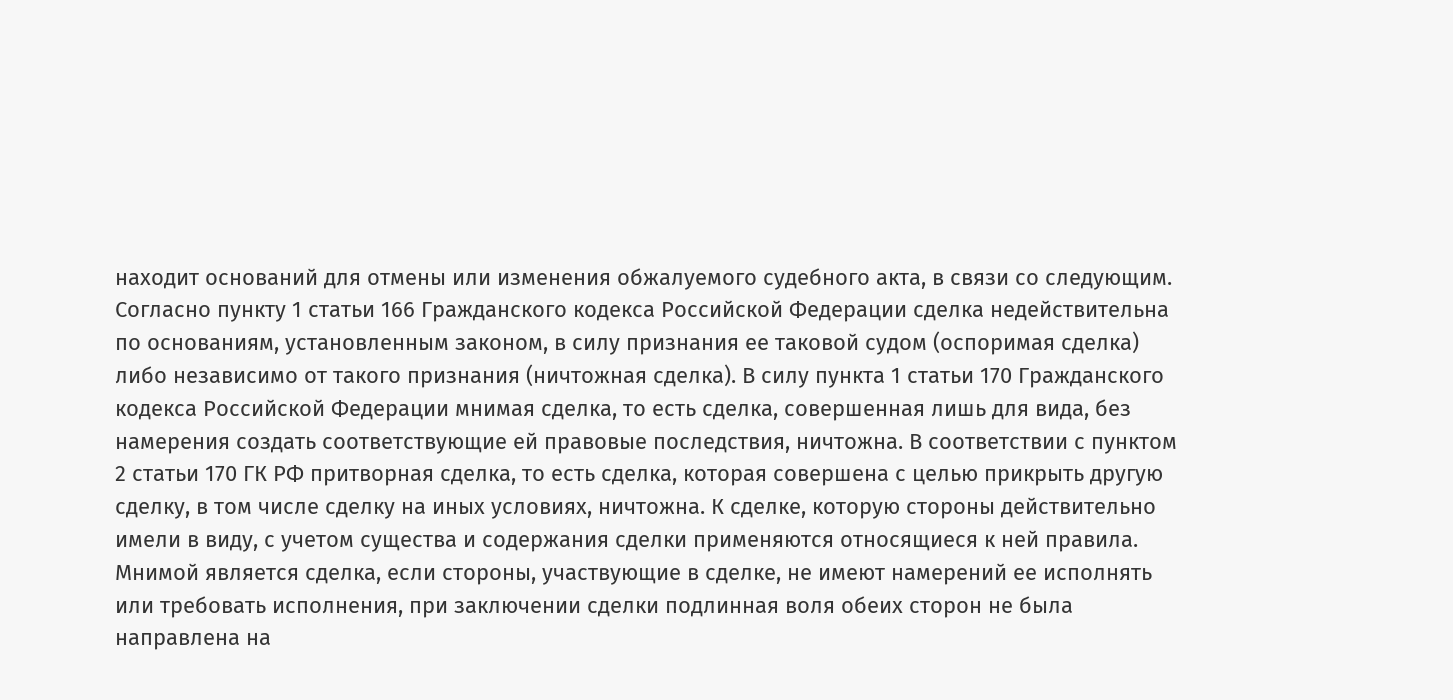находит оснований для отмены или изменения обжалуемого судебного акта, в связи со следующим. Согласно пункту 1 статьи 166 Гражданского кодекса Российской Федерации сделка недействительна по основаниям, установленным законом, в силу признания ее таковой судом (оспоримая сделка) либо независимо от такого признания (ничтожная сделка). В силу пункта 1 статьи 170 Гражданского кодекса Российской Федерации мнимая сделка, то есть сделка, совершенная лишь для вида, без намерения создать соответствующие ей правовые последствия, ничтожна. В соответствии с пунктом 2 статьи 170 ГК РФ притворная сделка, то есть сделка, которая совершена с целью прикрыть другую сделку, в том числе сделку на иных условиях, ничтожна. К сделке, которую стороны действительно имели в виду, с учетом существа и содержания сделки применяются относящиеся к ней правила. Мнимой является сделка, если стороны, участвующие в сделке, не имеют намерений ее исполнять или требовать исполнения, при заключении сделки подлинная воля обеих сторон не была направлена на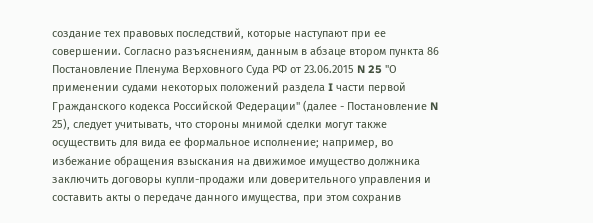создание тех правовых последствий, которые наступают при ее совершении. Согласно разъяснениям, данным в абзаце втором пункта 86 Постановление Пленума Верховного Суда РФ от 23.06.2015 N 25 "О применении судами некоторых положений раздела I части первой Гражданского кодекса Российской Федерации" (далее - Постановление N 25), следует учитывать, что стороны мнимой сделки могут также осуществить для вида ее формальное исполнение; например, во избежание обращения взыскания на движимое имущество должника заключить договоры купли-продажи или доверительного управления и составить акты о передаче данного имущества, при этом сохранив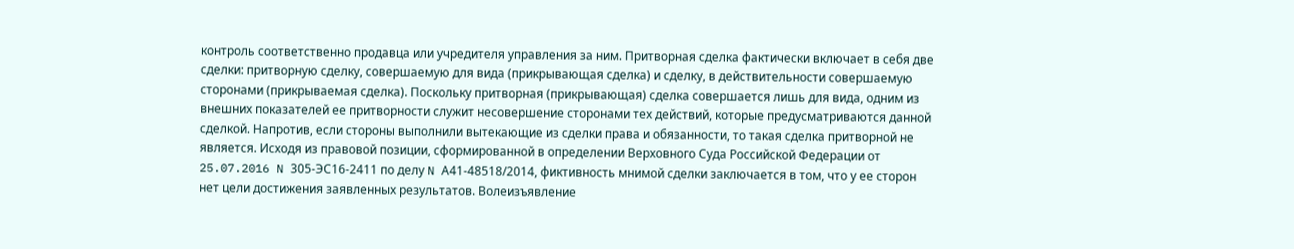контроль соответственно продавца или учредителя управления за ним. Притворная сделка фактически включает в себя две сделки: притворную сделку, совершаемую для вида (прикрывающая сделка) и сделку, в действительности совершаемую сторонами (прикрываемая сделка). Поскольку притворная (прикрывающая) сделка совершается лишь для вида, одним из внешних показателей ее притворности служит несовершение сторонами тех действий, которые предусматриваются данной сделкой. Напротив, если стороны выполнили вытекающие из сделки права и обязанности, то такая сделка притворной не является. Исходя из правовой позиции, сформированной в определении Верховного Суда Российской Федерации от 25.07.2016 N 305-ЭС16-2411 по делу N А41-48518/2014, фиктивность мнимой сделки заключается в том, что у ее сторон нет цели достижения заявленных результатов. Волеизъявление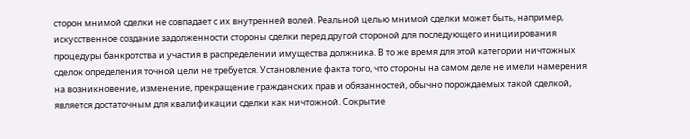сторон мнимой сделки не совпадает с их внутренней волей. Реальной целью мнимой сделки может быть, например, искусственное создание задолженности стороны сделки перед другой стороной для последующего инициирования процедуры банкротства и участия в распределении имущества должника. В то же время для этой категории ничтожных сделок определения точной цели не требуется. Установление факта того, что стороны на самом деле не имели намерения на возникновение, изменение, прекращение гражданских прав и обязанностей, обычно порождаемых такой сделкой, является достаточным для квалификации сделки как ничтожной. Сокрытие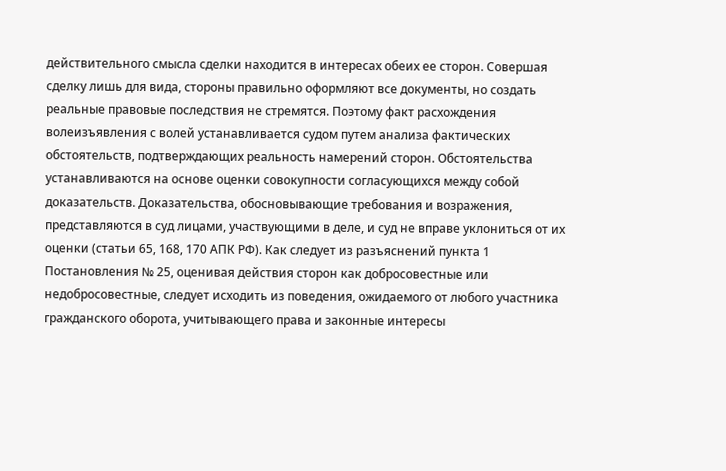действительного смысла сделки находится в интересах обеих ее сторон. Совершая сделку лишь для вида, стороны правильно оформляют все документы, но создать реальные правовые последствия не стремятся. Поэтому факт расхождения волеизъявления с волей устанавливается судом путем анализа фактических обстоятельств, подтверждающих реальность намерений сторон. Обстоятельства устанавливаются на основе оценки совокупности согласующихся между собой доказательств. Доказательства, обосновывающие требования и возражения, представляются в суд лицами, участвующими в деле, и суд не вправе уклониться от их оценки (статьи 65, 168, 170 АПК РФ). Как следует из разъяснений пункта 1 Постановления № 25, оценивая действия сторон как добросовестные или недобросовестные, следует исходить из поведения, ожидаемого от любого участника гражданского оборота, учитывающего права и законные интересы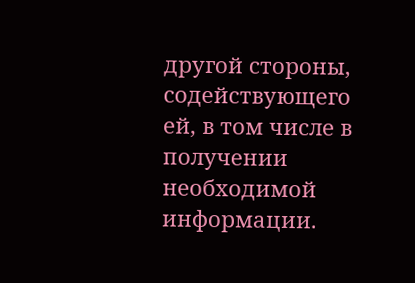другой стороны, содействующего ей, в том числе в получении необходимой информации.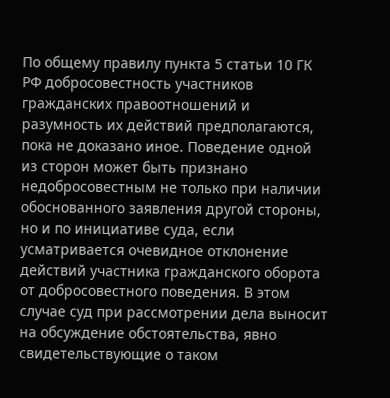По общему правилу пункта 5 статьи 10 ГК РФ добросовестность участников гражданских правоотношений и разумность их действий предполагаются, пока не доказано иное. Поведение одной из сторон может быть признано недобросовестным не только при наличии обоснованного заявления другой стороны, но и по инициативе суда, если усматривается очевидное отклонение действий участника гражданского оборота от добросовестного поведения. В этом случае суд при рассмотрении дела выносит на обсуждение обстоятельства, явно свидетельствующие о таком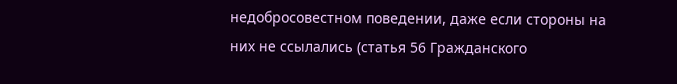недобросовестном поведении, даже если стороны на них не ссылались (статья 56 Гражданского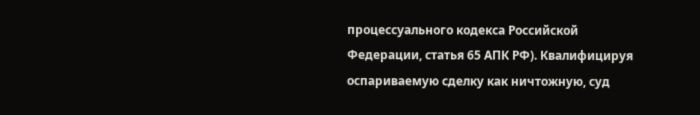процессуального кодекса Российской Федерации, статья 65 АПК РФ). Квалифицируя оспариваемую сделку как ничтожную, суд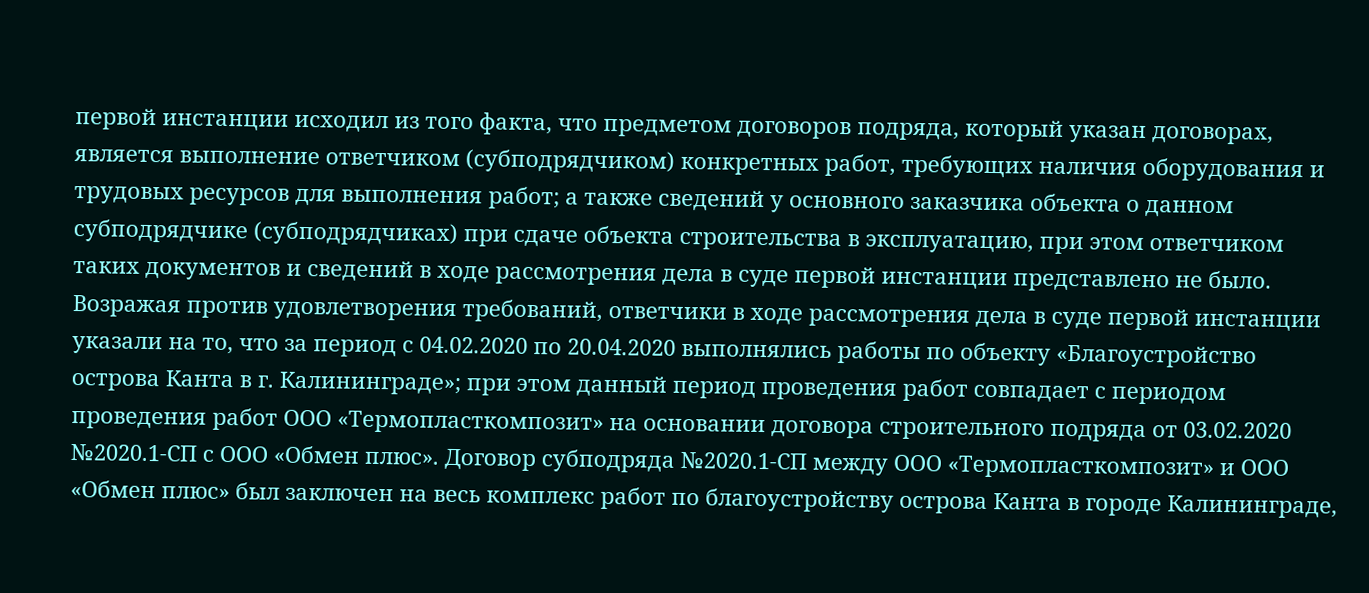первой инстанции исходил из того факта, что предметом договоров подряда, который указан договорах, является выполнение ответчиком (субподрядчиком) конкретных работ, требующих наличия оборудования и трудовых ресурсов для выполнения работ; а также сведений у основного заказчика объекта о данном субподрядчике (субподрядчиках) при сдаче объекта строительства в эксплуатацию, при этом ответчиком таких документов и сведений в ходе рассмотрения дела в суде первой инстанции представлено не было. Возражая против удовлетворения требований, ответчики в ходе рассмотрения дела в суде первой инстанции указали на то, что за период с 04.02.2020 по 20.04.2020 выполнялись работы по объекту «Благоустройство острова Канта в г. Калининграде»; при этом данный период проведения работ совпадает с периодом проведения работ ООО «Термопласткомпозит» на основании договора строительного подряда от 03.02.2020 №2020.1-СП с ООО «Обмен плюс». Договор субподряда №2020.1-СП между ООО «Термопласткомпозит» и ООО «Обмен плюс» был заключен на весь комплекс работ по благоустройству острова Канта в городе Калининграде,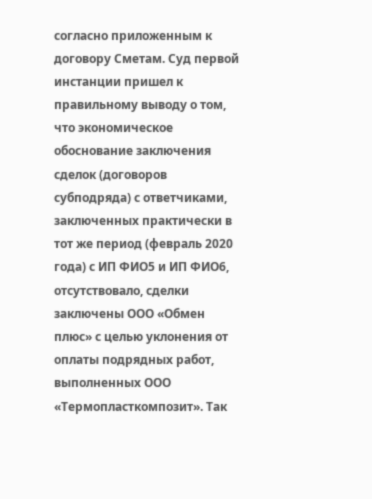согласно приложенным к договору Сметам. Суд первой инстанции пришел к правильному выводу о том, что экономическое обоснование заключения сделок (договоров субподряда) с ответчиками, заключенных практически в тот же период (февраль 2020 года) с ИП ФИО5 и ИП ФИО6, отсутствовало, сделки заключены ООО «Обмен плюс» с целью уклонения от оплаты подрядных работ, выполненных ООО «Термопласткомпозит». Так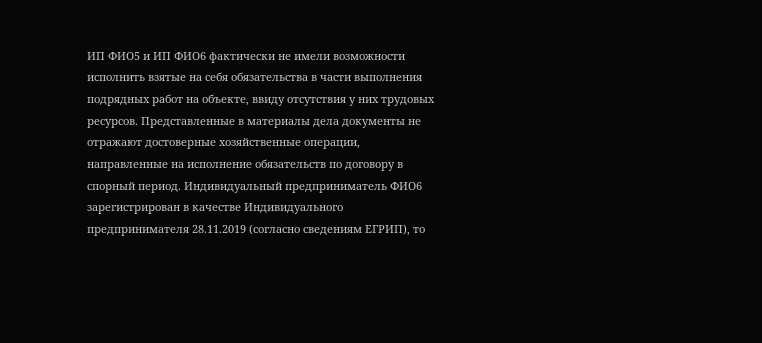ИП ФИО5 и ИП ФИО6 фактически не имели возможности исполнить взятые на себя обязательства в части выполнения подрядных работ на объекте, ввиду отсутствия у них трудовых ресурсов. Представленные в материалы дела документы не отражают достоверные хозяйственные операции, направленные на исполнение обязательств по договору в спорный период. Индивидуальный предприниматель ФИО6 зарегистрирован в качестве Индивидуального предпринимателя 28.11.2019 (согласно сведениям ЕГРИП), то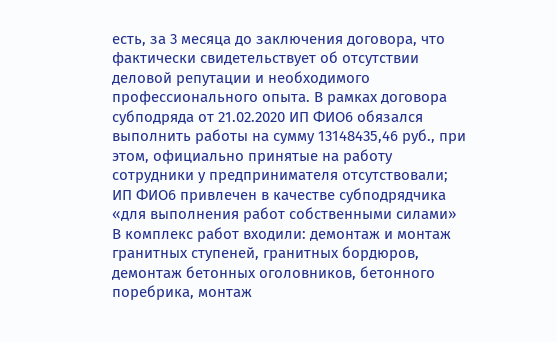есть, за 3 месяца до заключения договора, что фактически свидетельствует об отсутствии деловой репутации и необходимого профессионального опыта. В рамках договора субподряда от 21.02.2020 ИП ФИО6 обязался выполнить работы на сумму 13148435,46 руб., при этом, официально принятые на работу сотрудники у предпринимателя отсутствовали; ИП ФИО6 привлечен в качестве субподрядчика «для выполнения работ собственными силами» В комплекс работ входили: демонтаж и монтаж гранитных ступеней, гранитных бордюров, демонтаж бетонных оголовников, бетонного поребрика, монтаж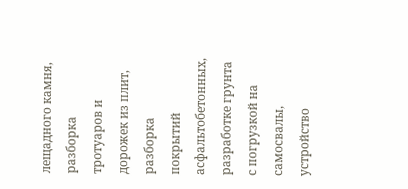лещадного камня, разборка тротуаров и дорожек из плит, разборка покрытий асфальтобетонных, разработке грунта с погрузкой на самосвалы, устройство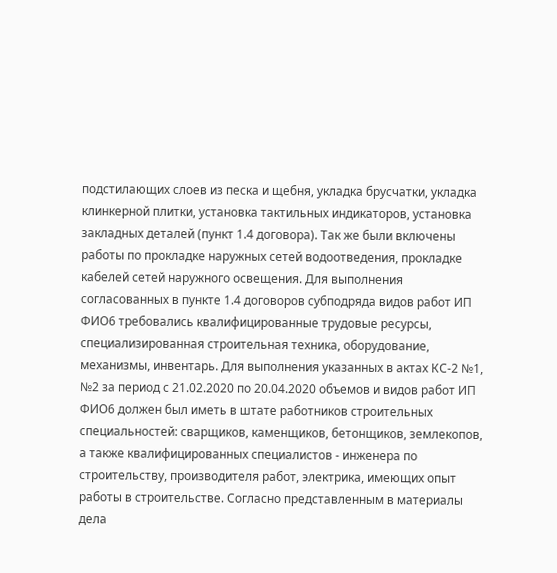подстилающих слоев из песка и щебня, укладка брусчатки, укладка клинкерной плитки, установка тактильных индикаторов, установка закладных деталей (пункт 1.4 договора). Так же были включены работы по прокладке наружных сетей водоотведения, прокладке кабелей сетей наружного освещения. Для выполнения согласованных в пункте 1.4 договоров субподряда видов работ ИП ФИО6 требовались квалифицированные трудовые ресурсы, специализированная строительная техника, оборудование, механизмы, инвентарь. Для выполнения указанных в актах КС-2 №1, №2 за период с 21.02.2020 по 20.04.2020 объемов и видов работ ИП ФИО6 должен был иметь в штате работников строительных специальностей: сварщиков, каменщиков, бетонщиков, землекопов, а также квалифицированных специалистов - инженера по строительству, производителя работ, электрика, имеющих опыт работы в строительстве. Согласно представленным в материалы дела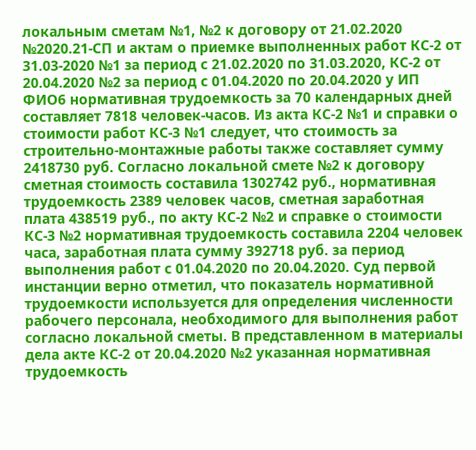локальным сметам №1, №2 к договору от 21.02.2020 №2020.21-СП и актам о приемке выполненных работ КС-2 от 31.03-2020 №1 за период с 21.02.2020 по 31.03.2020, КС-2 от 20.04.2020 №2 за период с 01.04.2020 по 20.04.2020 у ИП ФИО6 нормативная трудоемкость за 70 календарных дней составляет 7818 человек-часов. Из акта КС-2 №1 и справки о стоимости работ КС-3 №1 следует, что стоимость за строительно-монтажные работы также составляет сумму 2418730 руб. Согласно локальной смете №2 к договору сметная стоимость составила 1302742 руб., нормативная трудоемкость 2389 человек часов, сметная заработная плата 438519 руб., по акту КС-2 №2 и справке о стоимости КС-3 №2 нормативная трудоемкость составила 2204 человек часа, заработная плата сумму 392718 руб. за период выполнения работ с 01.04.2020 по 20.04.2020. Суд первой инстанции верно отметил, что показатель нормативной трудоемкости используется для определения численности рабочего персонала, необходимого для выполнения работ согласно локальной сметы. В представленном в материалы дела акте КС-2 от 20.04.2020 №2 указанная нормативная трудоемкость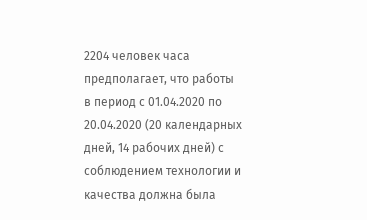2204 человек часа предполагает, что работы в период с 01.04.2020 по 20.04.2020 (20 календарных дней, 14 рабочих дней) с соблюдением технологии и качества должна была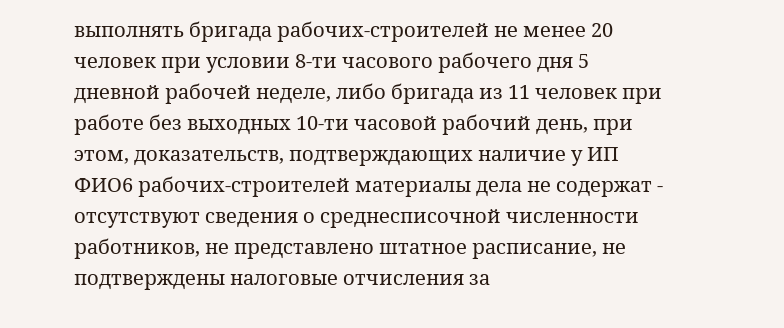выполнять бригада рабочих-строителей не менее 20 человек при условии 8-ти часового рабочего дня 5 дневной рабочей неделе, либо бригада из 11 человек при работе без выходных 10-ти часовой рабочий день, при этом, доказательств, подтверждающих наличие у ИП ФИО6 рабочих-строителей материалы дела не содержат - отсутствуют сведения о среднесписочной численности работников, не представлено штатное расписание, не подтверждены налоговые отчисления за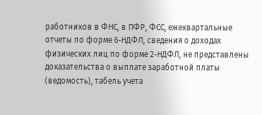работников в ФНС, в ПФР, ФСС, ежеквартальные отчеты по форме 6-НДФЛ, сведения о доходах физических лиц по форме 2-НДФЛ, не представлены доказательства о выплате заработной платы (ведомость), табель учета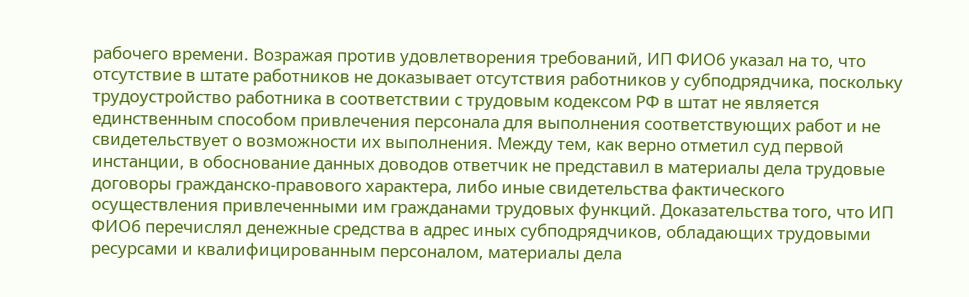рабочего времени. Возражая против удовлетворения требований, ИП ФИО6 указал на то, что отсутствие в штате работников не доказывает отсутствия работников у субподрядчика, поскольку трудоустройство работника в соответствии с трудовым кодексом РФ в штат не является единственным способом привлечения персонала для выполнения соответствующих работ и не свидетельствует о возможности их выполнения. Между тем, как верно отметил суд первой инстанции, в обоснование данных доводов ответчик не представил в материалы дела трудовые договоры гражданско-правового характера, либо иные свидетельства фактического осуществления привлеченными им гражданами трудовых функций. Доказательства того, что ИП ФИО6 перечислял денежные средства в адрес иных субподрядчиков, обладающих трудовыми ресурсами и квалифицированным персоналом, материалы дела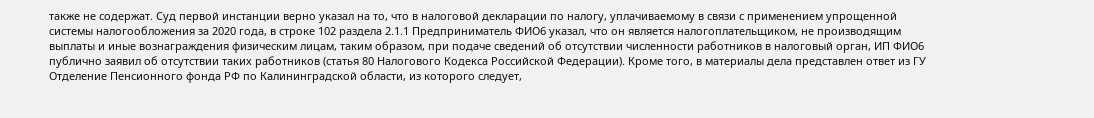также не содержат. Суд первой инстанции верно указал на то, что в налоговой декларации по налогу, уплачиваемому в связи с применением упрощенной системы налогообложения за 2020 года, в строке 102 раздела 2.1.1 Предприниматель ФИО6 указал, что он является налогоплательщиком, не производящим выплаты и иные вознаграждения физическим лицам, таким образом, при подаче сведений об отсутствии численности работников в налоговый орган, ИП ФИО6 публично заявил об отсутствии таких работников (статья 80 Налогового Кодекса Российской Федерации). Кроме того, в материалы дела представлен ответ из ГУ Отделение Пенсионного фонда РФ по Калининградской области, из которого следует,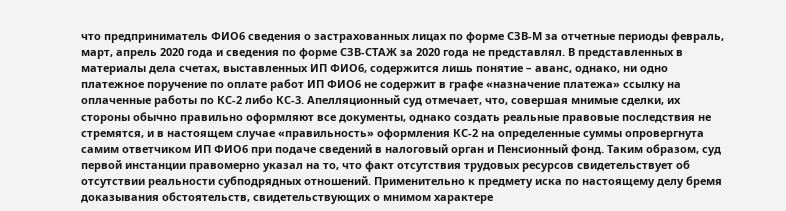что предприниматель ФИО6 сведения о застрахованных лицах по форме СЗВ-М за отчетные периоды февраль, март, апрель 2020 года и сведения по форме СЗВ-СТАЖ за 2020 года не представлял. В представленных в материалы дела счетах, выставленных ИП ФИО6, содержится лишь понятие – аванс, однако, ни одно платежное поручение по оплате работ ИП ФИО6 не содержит в графе «назначение платежа» ссылку на оплаченные работы по КС-2 либо КС-3. Апелляционный суд отмечает, что, совершая мнимые сделки, их стороны обычно правильно оформляют все документы, однако создать реальные правовые последствия не стремятся, и в настоящем случае «правильность» оформления КС-2 на определенные суммы опровергнута самим ответчиком ИП ФИО6 при подаче сведений в налоговый орган и Пенсионный фонд. Таким образом, суд первой инстанции правомерно указал на то, что факт отсутствия трудовых ресурсов свидетельствует об отсутствии реальности субподрядных отношений. Применительно к предмету иска по настоящему делу бремя доказывания обстоятельств, свидетельствующих о мнимом характере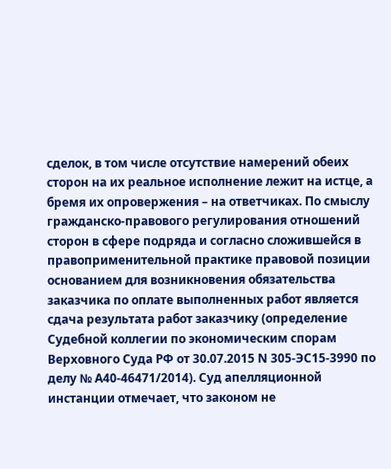сделок, в том числе отсутствие намерений обеих сторон на их реальное исполнение лежит на истце, а бремя их опровержения – на ответчиках. По смыслу гражданско-правового регулирования отношений сторон в сфере подряда и согласно сложившейся в правоприменительной практике правовой позиции основанием для возникновения обязательства заказчика по оплате выполненных работ является сдача результата работ заказчику (определение Судебной коллегии по экономическим спорам Верховного Суда РФ от 30.07.2015 N 305-ЭС15-3990 по делу № А40-46471/2014). Суд апелляционной инстанции отмечает, что законом не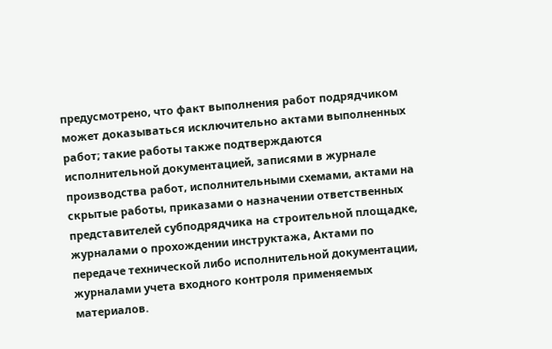предусмотрено, что факт выполнения работ подрядчиком может доказываться исключительно актами выполненных работ; такие работы также подтверждаются исполнительной документацией, записями в журнале производства работ, исполнительными схемами, актами на скрытые работы, приказами о назначении ответственных представителей субподрядчика на строительной площадке, журналами о прохождении инструктажа, Актами по передаче технической либо исполнительной документации, журналами учета входного контроля применяемых материалов.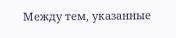Между тем, указанные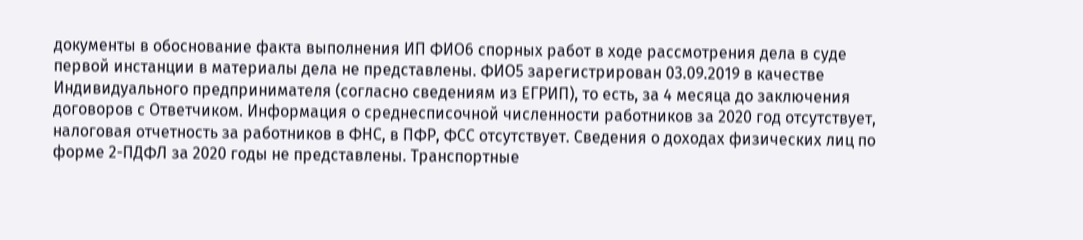документы в обоснование факта выполнения ИП ФИО6 спорных работ в ходе рассмотрения дела в суде первой инстанции в материалы дела не представлены. ФИО5 зарегистрирован 03.09.2019 в качестве Индивидуального предпринимателя (согласно сведениям из ЕГРИП), то есть, за 4 месяца до заключения договоров с Ответчиком. Информация о среднесписочной численности работников за 2020 год отсутствует, налоговая отчетность за работников в ФНС, в ПФР, ФСС отсутствует. Сведения о доходах физических лиц по форме 2-ПДФЛ за 2020 годы не представлены. Транспортные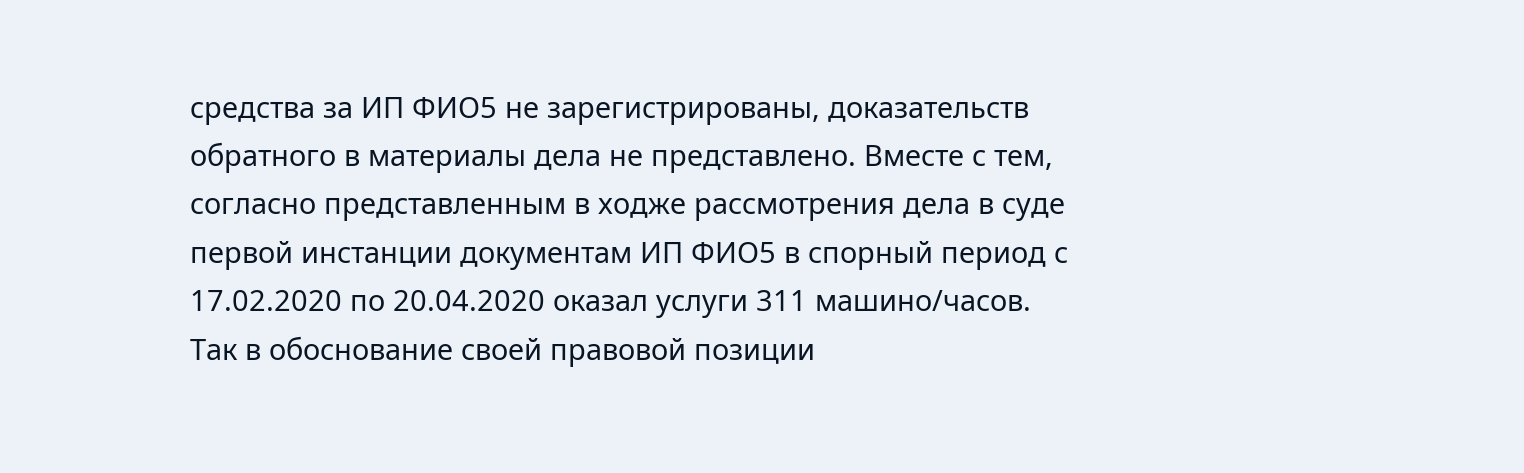средства за ИП ФИО5 не зарегистрированы, доказательств обратного в материалы дела не представлено. Вместе с тем, согласно представленным в ходже рассмотрения дела в суде первой инстанции документам ИП ФИО5 в спорный период с 17.02.2020 по 20.04.2020 оказал услуги 311 машино/часов. Так в обоснование своей правовой позиции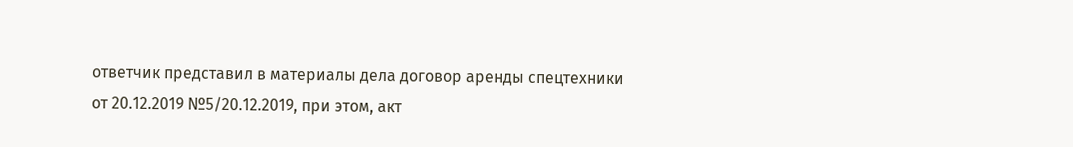ответчик представил в материалы дела договор аренды спецтехники от 20.12.2019 №5/20.12.2019, при этом, акт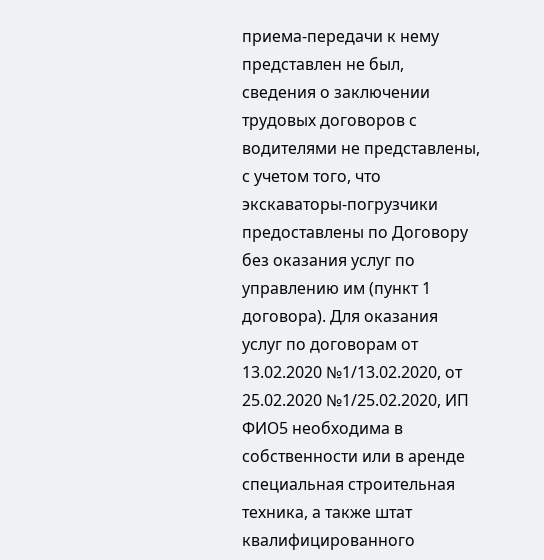приема-передачи к нему представлен не был, сведения о заключении трудовых договоров с водителями не представлены, с учетом того, что экскаваторы-погрузчики предоставлены по Договору без оказания услуг по управлению им (пункт 1 договора). Для оказания услуг по договорам от 13.02.2020 №1/13.02.2020, от 25.02.2020 №1/25.02.2020, ИП ФИО5 необходима в собственности или в аренде специальная строительная техника, а также штат квалифицированного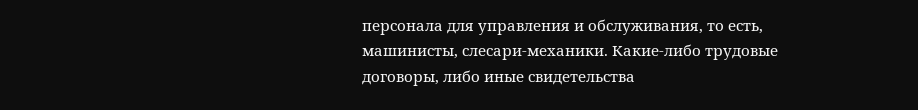персонала для управления и обслуживания, то есть, машинисты, слесари-механики. Какие-либо трудовые договоры, либо иные свидетельства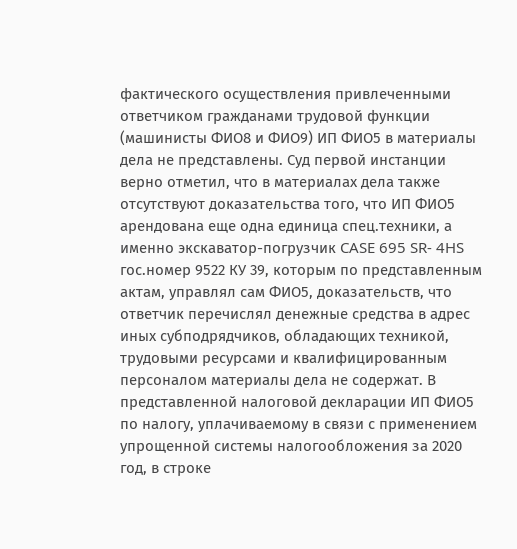фактического осуществления привлеченными ответчиком гражданами трудовой функции (машинисты ФИО8 и ФИО9) ИП ФИО5 в материалы дела не представлены. Суд первой инстанции верно отметил, что в материалах дела также отсутствуют доказательства того, что ИП ФИО5 арендована еще одна единица спец.техники, а именно экскаватор-погрузчик CASE 695 SR- 4HS гос.номер 9522 КУ 39, которым по представленным актам, управлял сам ФИО5, доказательств, что ответчик перечислял денежные средства в адрес иных субподрядчиков, обладающих техникой, трудовыми ресурсами и квалифицированным персоналом материалы дела не содержат. В представленной налоговой декларации ИП ФИО5 по налогу, уплачиваемому в связи с применением упрощенной системы налогообложения за 2020 год, в строке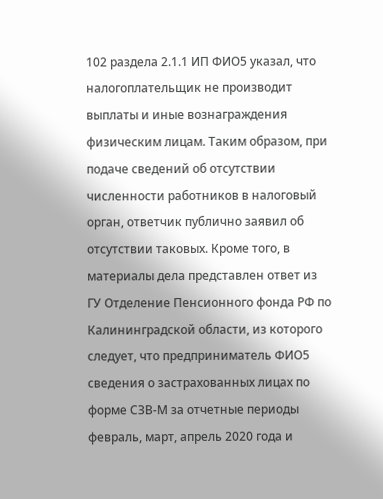102 раздела 2.1.1 ИП ФИО5 указал, что налогоплательщик не производит выплаты и иные вознаграждения физическим лицам. Таким образом, при подаче сведений об отсутствии численности работников в налоговый орган, ответчик публично заявил об отсутствии таковых. Кроме того, в материалы дела представлен ответ из ГУ Отделение Пенсионного фонда РФ по Калининградской области, из которого следует, что предприниматель ФИО5 сведения о застрахованных лицах по форме СЗВ-М за отчетные периоды февраль, март, апрель 2020 года и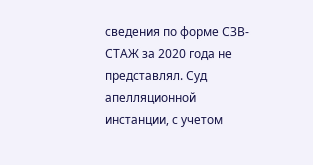сведения по форме СЗВ-СТАЖ за 2020 года не представлял. Суд апелляционной инстанции, с учетом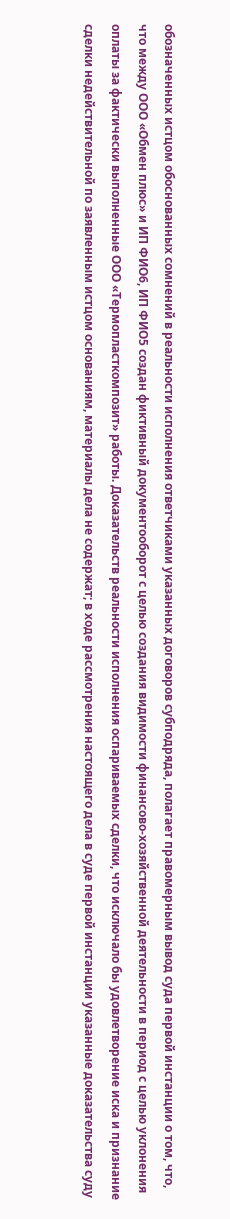обозначенных истцом обоснованных сомнений в реальности исполнения ответчиками указанных договоров субподряда, полагает правомерным вывод суда первой инстанции о том, что, что между ООО «Обмен плюс» и ИП ФИО6, ИП ФИО5 создан фиктивный документооборот с целью создания видимости финансово-хозяйственной деятельности в период с целью уклонения оплаты за фактически выполненные ООО «Термопласткомпозит» работы. Доказательств реальности исполнения оспариваемых сделки, что исключало бы удовлетворение иска и признание сделки недействительной по заявленным истцом основаниям, материалы дела не содержат; в ходе рассмотрения настоящего дела в суде первой инстанции указанные доказательства суду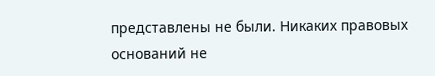представлены не были. Никаких правовых оснований не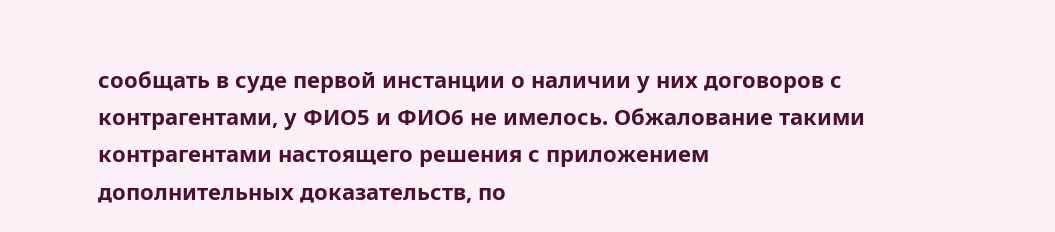сообщать в суде первой инстанции о наличии у них договоров с контрагентами, у ФИО5 и ФИО6 не имелось. Обжалование такими контрагентами настоящего решения с приложением дополнительных доказательств, по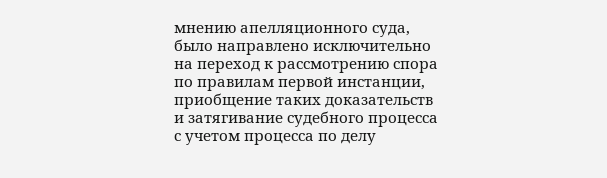мнению апелляционного суда, было направлено исключительно на переход к рассмотрению спора по правилам первой инстанции, приобщение таких доказательств и затягивание судебного процесса с учетом процесса по делу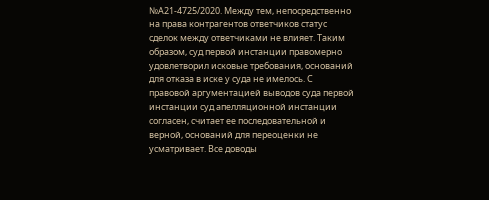№А21-4725/2020. Между тем, непосредственно на права контрагентов ответчиков статус сделок между ответчиками не влияет. Таким образом, суд первой инстанции правомерно удовлетворил исковые требования, оснований для отказа в иске у суда не имелось. С правовой аргументацией выводов суда первой инстанции суд апелляционной инстанции согласен, считает ее последовательной и верной, оснований для переоценки не усматривает. Все доводы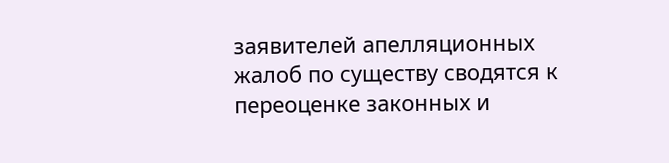заявителей апелляционных жалоб по существу сводятся к переоценке законных и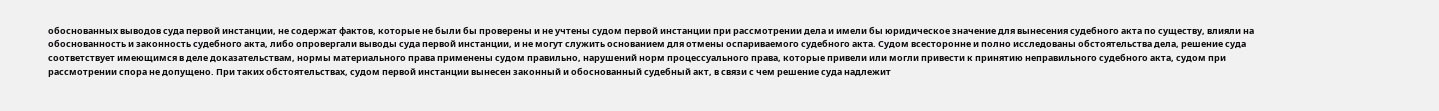обоснованных выводов суда первой инстанции, не содержат фактов, которые не были бы проверены и не учтены судом первой инстанции при рассмотрении дела и имели бы юридическое значение для вынесения судебного акта по существу, влияли на обоснованность и законность судебного акта, либо опровергали выводы суда первой инстанции, и не могут служить основанием для отмены оспариваемого судебного акта. Судом всесторонне и полно исследованы обстоятельства дела, решение суда соответствует имеющимся в деле доказательствам, нормы материального права применены судом правильно, нарушений норм процессуального права, которые привели или могли привести к принятию неправильного судебного акта, судом при рассмотрении спора не допущено. При таких обстоятельствах, судом первой инстанции вынесен законный и обоснованный судебный акт, в связи с чем решение суда надлежит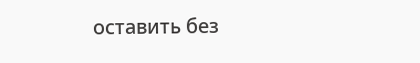оставить без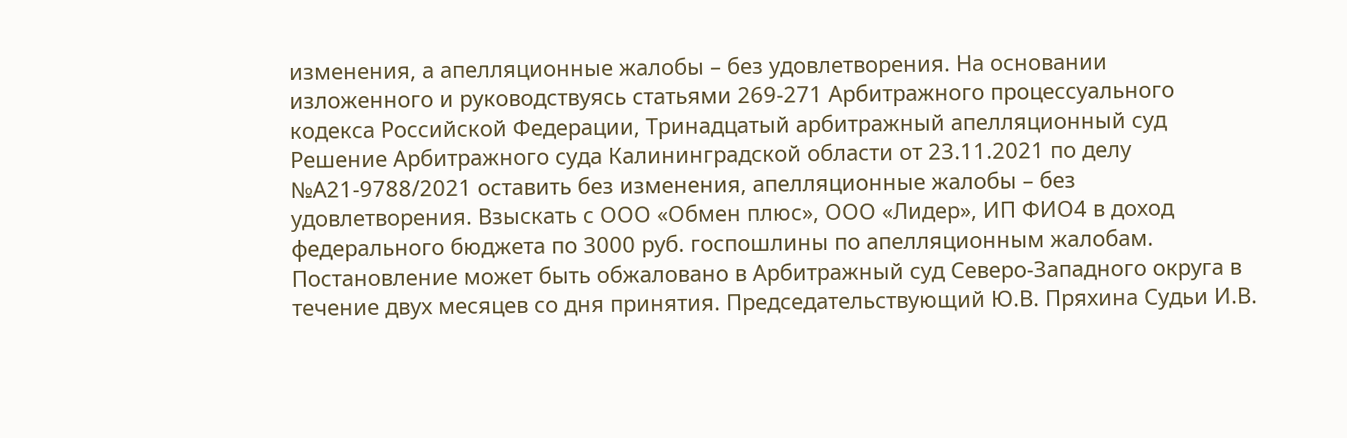изменения, а апелляционные жалобы – без удовлетворения. На основании изложенного и руководствуясь статьями 269-271 Арбитражного процессуального кодекса Российской Федерации, Тринадцатый арбитражный апелляционный суд Решение Арбитражного суда Калининградской области от 23.11.2021 по делу №А21-9788/2021 оставить без изменения, апелляционные жалобы – без удовлетворения. Взыскать с ООО «Обмен плюс», ООО «Лидер», ИП ФИО4 в доход федерального бюджета по 3000 руб. госпошлины по апелляционным жалобам. Постановление может быть обжаловано в Арбитражный суд Северо-Западного округа в течение двух месяцев со дня принятия. Председательствующий Ю.В. Пряхина Судьи И.В.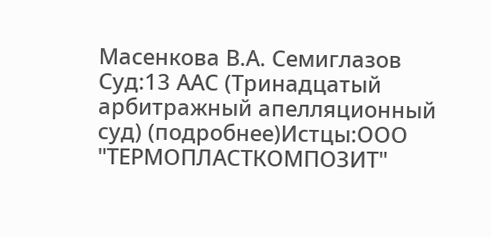Масенкова В.А. Семиглазов Суд:13 ААС (Тринадцатый арбитражный апелляционный суд) (подробнее)Истцы:ООО "ТЕРМОПЛАСТКОМПОЗИТ"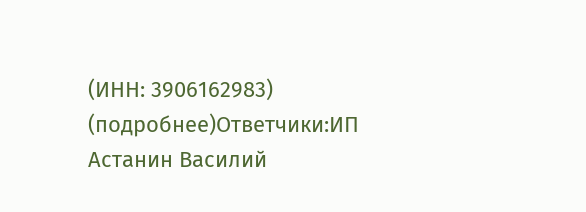(ИНН: 3906162983) (подробнее)Ответчики:ИП Астанин Василий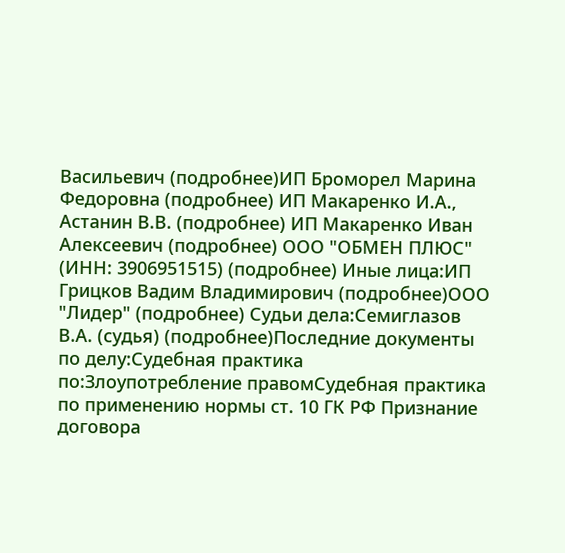Васильевич (подробнее)ИП Броморел Марина Федоровна (подробнее) ИП Макаренко И.А., Астанин В.В. (подробнее) ИП Макаренко Иван Алексеевич (подробнее) ООО "ОБМЕН ПЛЮС" (ИНН: 3906951515) (подробнее) Иные лица:ИП Грицков Вадим Владимирович (подробнее)ООО "Лидер" (подробнее) Судьи дела:Семиглазов В.А. (судья) (подробнее)Последние документы по делу:Судебная практика по:Злоупотребление правомСудебная практика по применению нормы ст. 10 ГК РФ Признание договора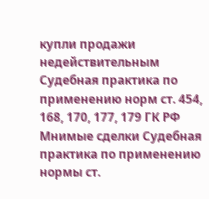купли продажи недействительным Судебная практика по применению норм ст. 454, 168, 170, 177, 179 ГК РФ
Мнимые сделки Судебная практика по применению нормы ст.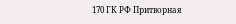170 ГК РФ Притворная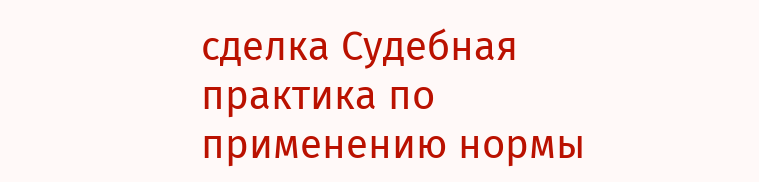сделка Судебная практика по применению нормы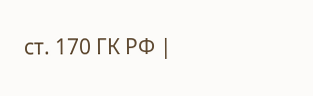ст. 170 ГК РФ |